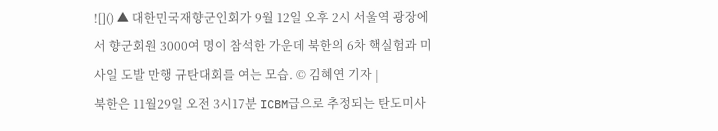![]() ▲ 대한민국재향군인회가 9월 12일 오후 2시 서울역 광장에서 향군회원 3000여 명이 참석한 가운데 북한의 6차 핵실험과 미사일 도발 만행 규탄대회를 여는 모습. © 김혜연 기자 |
북한은 11월29일 오전 3시17분 ICBM급으로 추정되는 탄도미사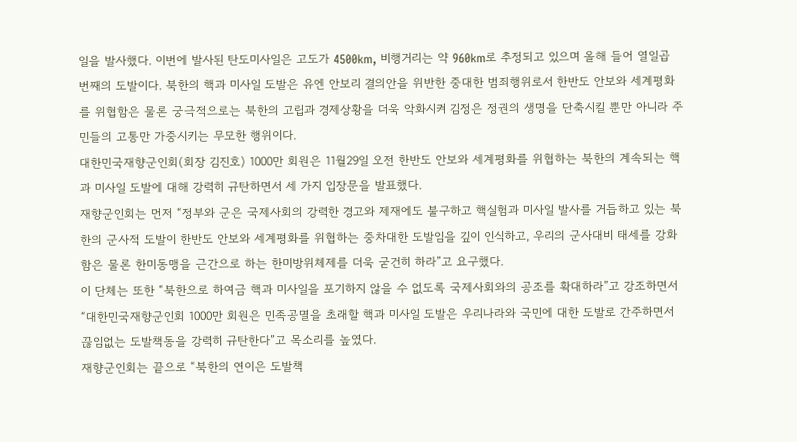일을 발사했다. 이번에 발사된 탄도미사일은 고도가 4500km, 비행거리는 약 960km로 추정되고 있으며 올해 들어 열일곱 번째의 도발이다. 북한의 핵과 미사일 도발은 유엔 안보리 결의안을 위반한 중대한 범죄행위로서 한반도 안보와 세계평화를 위협함은 물론 궁극적으로는 북한의 고립과 경제상황을 더욱 악화시켜 김정은 정권의 생명을 단축시킬 뿐만 아니라 주민들의 고통만 가중시키는 무모한 행위이다.
대한민국재향군인회(회장 김진호) 1000만 회원은 11월29일 오전 한반도 안보와 세계평화를 위협하는 북한의 계속되는 핵과 미사일 도발에 대해 강력히 규탄하면서 세 가지 입장문을 발표했다.
재향군인회는 먼저 “정부와 군은 국제사회의 강력한 경고와 제재에도 불구하고 핵실험과 미사일 발사를 거듭하고 있는 북한의 군사적 도발이 한반도 안보와 세계평화를 위협하는 중차대한 도발임을 깊이 인식하고, 우리의 군사대비 태세를 강화함은 물론 한미동맹을 근간으로 하는 한미방위체제를 더욱 굳건히 하라”고 요구했다.
이 단체는 또한 “북한으로 하여금 핵과 미사일을 포기하지 않을 수 없도록 국제사회와의 공조를 확대하라”고 강조하면서 “대한민국재향군인회 1000만 회원은 민족공멸을 초래할 핵과 미사일 도발은 우리나라와 국민에 대한 도발로 간주하면서 끊임없는 도발책동을 강력히 규탄한다”고 목소리를 높였다.
재향군인회는 끝으로 “북한의 연이은 도발책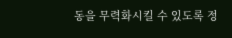동을 무력화시킬 수 있도록 정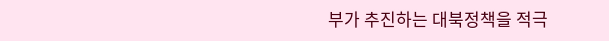부가 추진하는 대북정책을 적극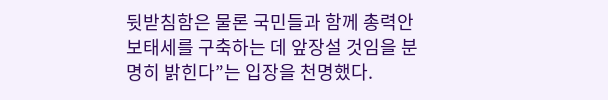뒷받침함은 물론 국민들과 함께 총력안보태세를 구축하는 데 앞장설 것임을 분명히 밝힌다”는 입장을 천명했다.